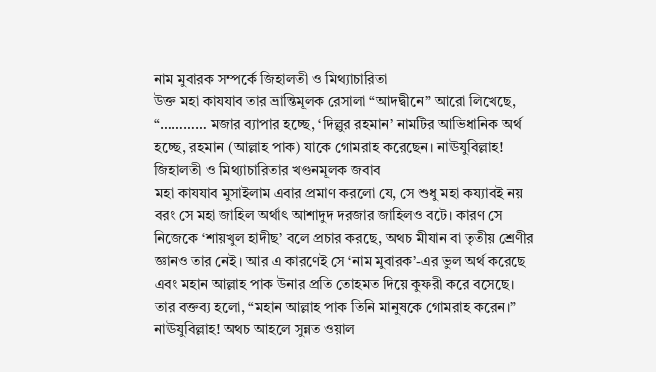নাম মুবারক সম্পর্কে জিহালতী ও মিথ্যাচারিতা
উক্ত মহা কাযযাব তার ভ্রান্তিমূলক রেসালা “আদদ্বীনে” আরো লিখেছে, “………… মজার ব্যাপার হচ্ছে, ‘দিল্লুর রহমান’ নামটির আভিধানিক অর্থ হচ্ছে, রহমান (আল্লাহ পাক) যাকে গোমরাহ করেছেন। নাঊযুবিল্লাহ!
জিহালতী ও মিথ্যাচারিতার খণ্ডনমূলক জবাব
মহা কাযযাব মুসাইলাম এবার প্রমাণ করলো যে, সে শুধু মহা কয্যাবই নয় বরং সে মহা জাহিল অর্থাৎ আশাদুদ দরজার জাহিলও বটে। কারণ সে নিজেকে ‘শায়খুল হাদীছ’ বলে প্রচার করছে, অথচ মীযান বা তৃতীয় শ্রেণীর জ্ঞানও তার নেই। আর এ কারণেই সে ‘নাম মুবারক’-এর ভুল অর্থ করেছে এবং মহান আল্লাহ পাক উনার প্রতি তোহমত দিয়ে কুফরী করে বসেছে। তার বক্তব্য হলো, “মহান আল্লাহ পাক তিনি মানুষকে গোমরাহ করেন।” নাঊযুবিল্লাহ! অথচ আহলে সুন্নত ওয়াল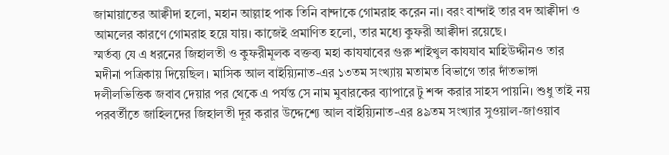জামায়াতের আক্বীদা হলো, মহান আল্লাহ পাক তিনি বান্দাকে গোমরাহ করেন না। বরং বান্দাই তার বদ আক্বীদা ও আমলের কারণে গোমরাহ হয়ে যায়। কাজেই প্রমাণিত হলো, তার মধ্যে কুফরী আক্বীদা রয়েছে।
স্মর্তব্য যে এ ধরনের জিহালতী ও কুফরীমূলক বক্তব্য মহা কাযযাবের গুরু শাইখুল কাযযাব মাহিউদ্দীনও তার মদীনা পত্রিকায় দিয়েছিল। মাসিক আল বাইয়্যিনাত-এর ১৩তম সংখ্যায় মতামত বিভাগে তার দাঁতভাঙ্গা দলীলভিত্তিক জবাব দেয়ার পর থেকে এ পর্যন্ত সে নাম মুবারকের ব্যাপারে টু শব্দ করার সাহস পায়নি। শুধু তাই নয় পরবর্তীতে জাহিলদের জিহালতী দূর করার উদ্দেশ্যে আল বাইয়্যিনাত-এর ৪৯তম সংখ্যার সুওয়াল-জাওয়াব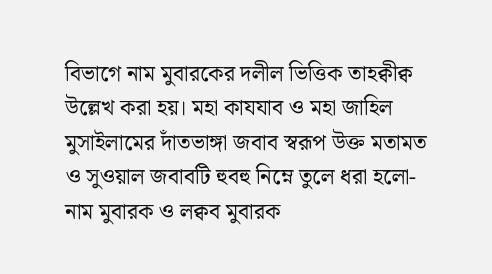বিভাগে নাম মুবারকের দলীল ভিত্তিক তাহক্বীক্ব উল্লেখ করা হয়। মহা কাযযাব ও মহা জাহিল মুসাইলামের দাঁতভাঙ্গা জবাব স্বরূপ উক্ত মতামত ও সুওয়াল জবাবটি হুবহু নিম্নে তুলে ধরা হলো-
নাম মুবারক ও লক্বব মুবারক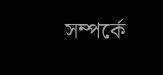সম্পর্কে